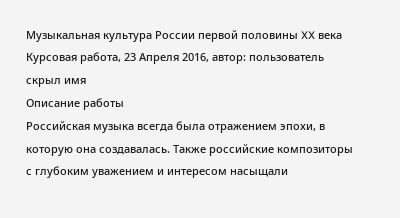Музыкальная культура России первой половины XX века
Курсовая работа, 23 Апреля 2016, автор: пользователь скрыл имя
Описание работы
Российская музыка всегда была отражением эпохи, в которую она создавалась. Также российские композиторы с глубоким уважением и интересом насыщали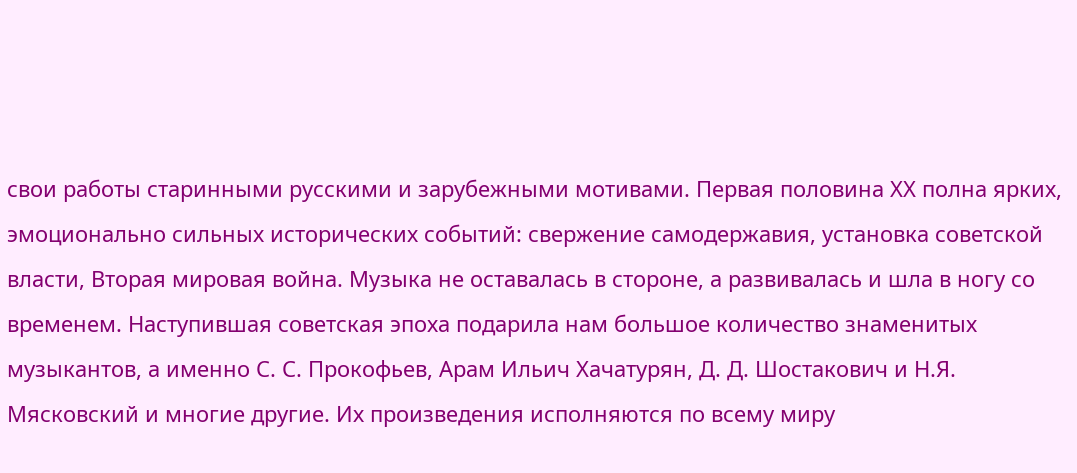свои работы старинными русскими и зарубежными мотивами. Первая половина ХХ полна ярких, эмоционально сильных исторических событий: свержение самодержавия, установка советской власти, Вторая мировая война. Музыка не оставалась в стороне, а развивалась и шла в ногу со временем. Наступившая советская эпоха подарила нам большое количество знаменитых музыкантов, а именно С. С. Прокофьев, Арам Ильич Хачатурян, Д. Д. Шостакович и Н.Я. Мясковский и многие другие. Их произведения исполняются по всему миру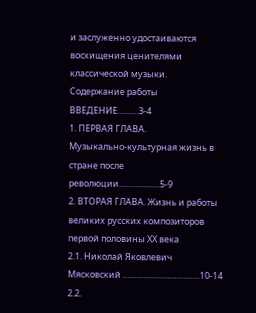и заслуженно удостаиваются восхищения ценителями классической музыки.
Содержание работы
ВВЕДЕНИЕ………3-4
1. ПЕРВАЯ ГЛАВА.
Музыкально-культурная жизнь в стране после революции.………..……5-9
2. ВТОРАЯ ГЛАВА. Жизнь и работы великих русских композиторов первой половины ХХ века
2.1. Николай Яковлевич Мясковский ……………………………10-14
2.2.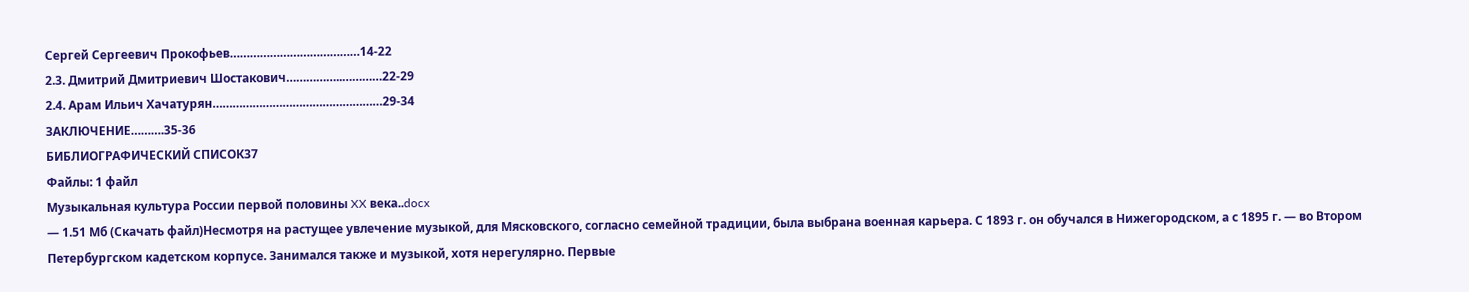Сергей Сергеевич Прокофьев…………………………………14-22
2.3. Дмитрий Дмитриевич Шостакович……………..…………22-29
2.4. Арам Ильич Хачатурян……………………………………………29-34
ЗАКЛЮЧЕНИЕ……….35-36
БИБЛИОГРАФИЧЕСКИЙ СПИСОК37
Файлы: 1 файл
Музыкальная культура России первой половины XX века..docx
— 1.51 Мб (Скачать файл)Несмотря на растущее увлечение музыкой, для Мясковского, согласно семейной традиции, была выбрана военная карьера. С 1893 г. он обучался в Нижегородском, а с 1895 г. — во Втором Петербургском кадетском корпусе. Занимался также и музыкой, хотя нерегулярно. Первые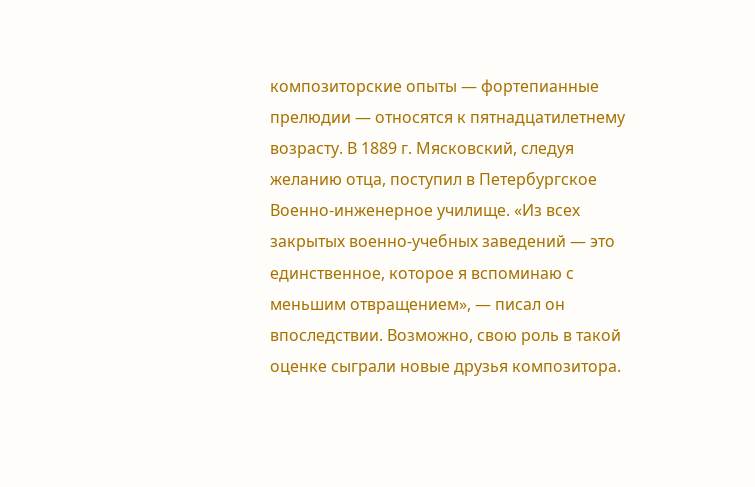композиторские опыты — фортепианные прелюдии — относятся к пятнадцатилетнему возрасту. В 1889 г. Мясковский, следуя желанию отца, поступил в Петербургское Военно-инженерное училище. «Из всех закрытых военно-учебных заведений — это единственное, которое я вспоминаю с меньшим отвращением», — писал он впоследствии. Возможно, свою роль в такой оценке сыграли новые друзья композитора.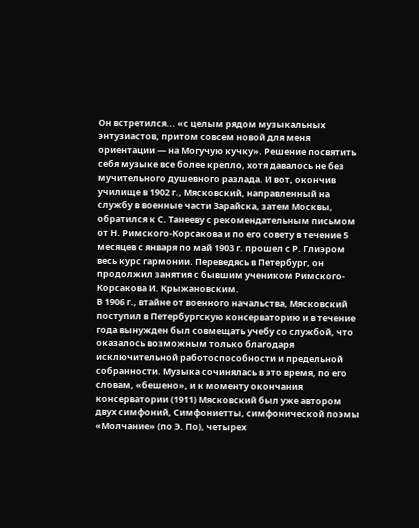Он встретился... «с целым рядом музыкальных энтузиастов, притом совсем новой для меня ориентации — на Могучую кучку». Решение посвятить себя музыке все более крепло, хотя давалось не без мучительного душевного разлада. И вот, окончив училище в 1902 г., Мясковский, направленный на службу в военные части Зарайска, затем Москвы, обратился к С. Танееву с рекомендательным письмом от Н. Римского-Корсакова и по его совету в течение 5 месяцев с января по май 1903 г. прошел с Р. Глиэром весь курс гармонии. Переведясь в Петербург, он продолжил занятия с бывшим учеником Римского-Корсакова И. Крыжановским.
В 1906 г., втайне от военного начальства, Мясковский поступил в Петербургскую консерваторию и в течение года вынужден был совмещать учебу со службой, что оказалось возможным только благодаря исключительной работоспособности и предельной собранности. Музыка сочинялась в это время, по его словам, «бешено», и к моменту окончания консерватории (1911) Мясковский был уже автором двух симфоний, Симфониетты, симфонической поэмы «Молчание» (по Э. По), четырех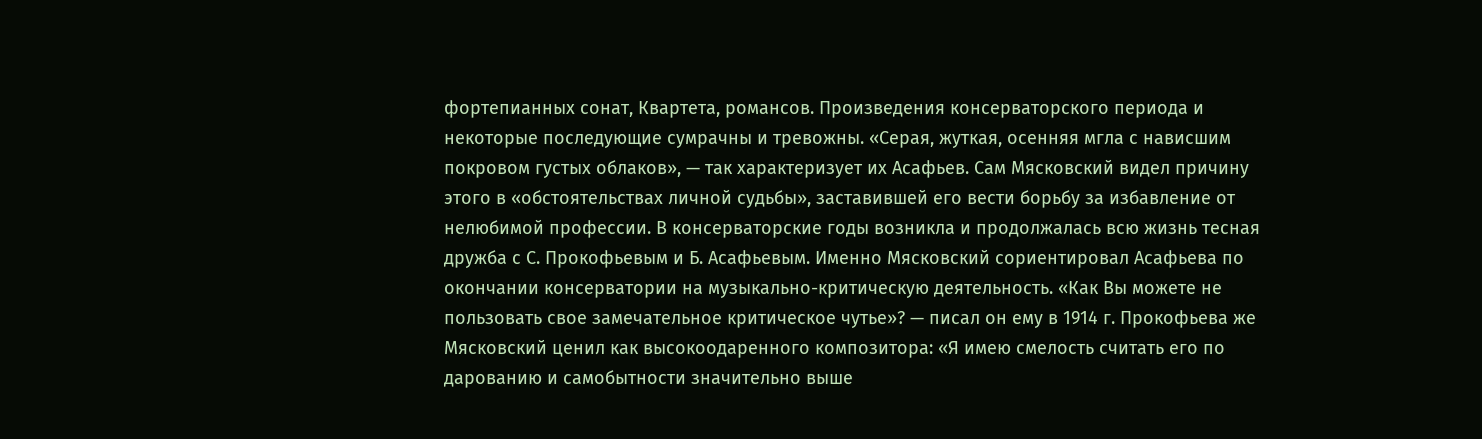фортепианных сонат, Квартета, романсов. Произведения консерваторского периода и некоторые последующие сумрачны и тревожны. «Серая, жуткая, осенняя мгла с нависшим покровом густых облаков», — так характеризует их Асафьев. Сам Мясковский видел причину этого в «обстоятельствах личной судьбы», заставившей его вести борьбу за избавление от нелюбимой профессии. В консерваторские годы возникла и продолжалась всю жизнь тесная дружба с С. Прокофьевым и Б. Асафьевым. Именно Мясковский сориентировал Асафьева по окончании консерватории на музыкально-критическую деятельность. «Как Вы можете не пользовать свое замечательное критическое чутье»? — писал он ему в 1914 г. Прокофьева же Мясковский ценил как высокоодаренного композитора: «Я имею смелость считать его по дарованию и самобытности значительно выше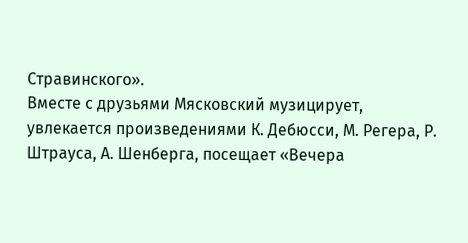Стравинского».
Вместе с друзьями Мясковский музицирует, увлекается произведениями К. Дебюсси, М. Регера, Р. Штрауса, А. Шенберга, посещает «Вечера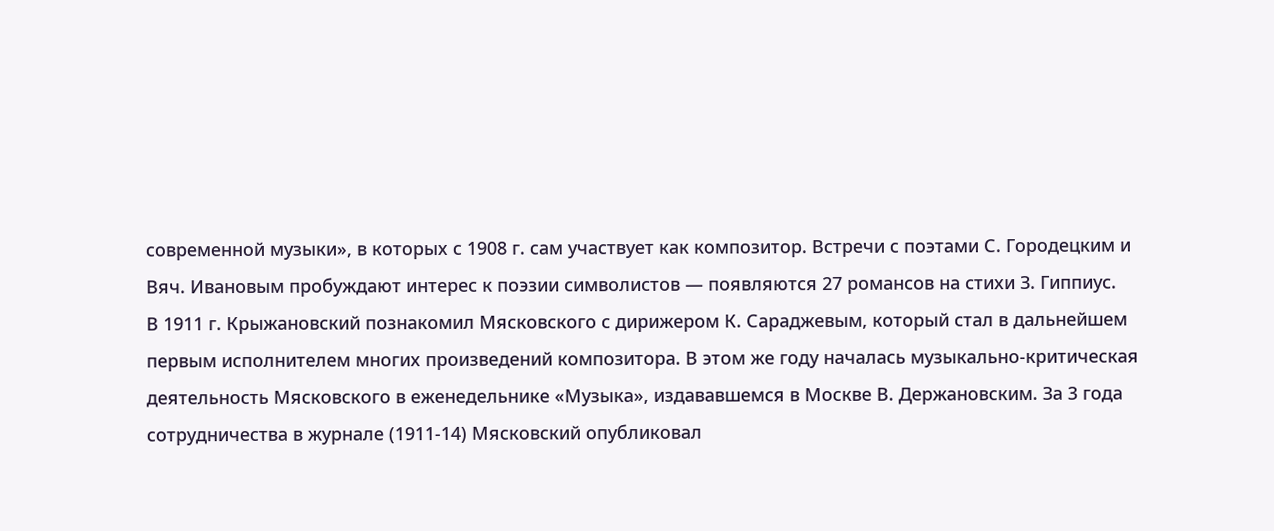современной музыки», в которых с 1908 г. сам участвует как композитор. Встречи с поэтами С. Городецким и Вяч. Ивановым пробуждают интерес к поэзии символистов — появляются 27 романсов на стихи З. Гиппиус.
В 1911 г. Крыжановский познакомил Мясковского с дирижером К. Сараджевым, который стал в дальнейшем первым исполнителем многих произведений композитора. В этом же году началась музыкально-критическая деятельность Мясковского в еженедельнике «Музыка», издававшемся в Москве В. Держановским. За 3 года сотрудничества в журнале (1911-14) Мясковский опубликовал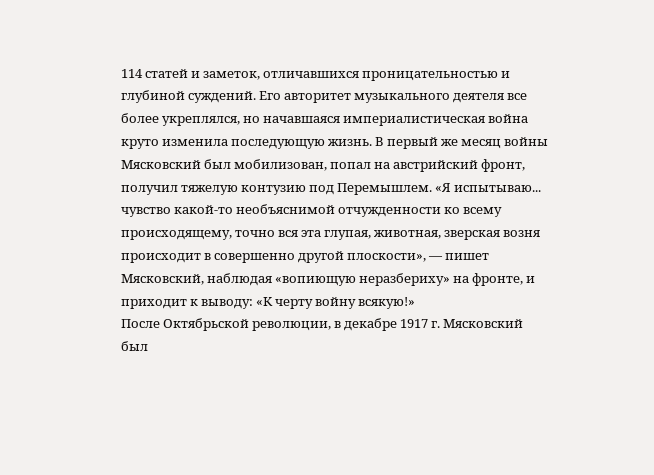114 статей и заметок, отличавшихся проницательностью и глубиной суждений. Его авторитет музыкального деятеля все более укреплялся, но начавшаяся империалистическая война круто изменила последующую жизнь. В первый же месяц войны Мясковский был мобилизован, попал на австрийский фронт, получил тяжелую контузию под Перемышлем. «Я испытываю... чувство какой-то необъяснимой отчужденности ко всему происходящему, точно вся эта глупая, животная, зверская возня происходит в совершенно другой плоскости», — пишет Мясковский, наблюдая «вопиющую неразбериху» на фронте, и приходит к выводу: «К черту войну всякую!»
После Октябрьской революции, в декабре 1917 г. Мясковский был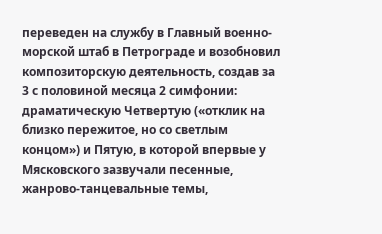переведен на службу в Главный военно-морской штаб в Петрограде и возобновил композиторскую деятельность, создав за 3 с половиной месяца 2 симфонии: драматическую Четвертую («отклик на близко пережитое, но со светлым концом») и Пятую, в которой впервые у Мясковского зазвучали песенные, жанрово-танцевальные темы,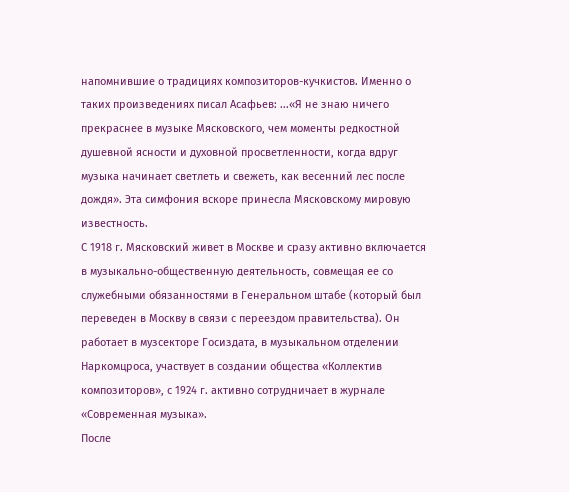напомнившие о традициях композиторов-кучкистов. Именно о таких произведениях писал Асафьев: ...«Я не знаю ничего прекраснее в музыке Мясковского, чем моменты редкостной душевной ясности и духовной просветленности, когда вдруг музыка начинает светлеть и свежеть, как весенний лес после дождя». Эта симфония вскоре принесла Мясковскому мировую известность.
С 1918 г. Мясковский живет в Москве и сразу активно включается в музыкально-общественную деятельность, совмещая ее со служебными обязанностями в Генеральном штабе (который был переведен в Москву в связи с переездом правительства). Он работает в музсекторе Госиздата, в музыкальном отделении Наркомцроса, участвует в создании общества «Коллектив композиторов», с 1924 г. активно сотрудничает в журнале «Современная музыка».
После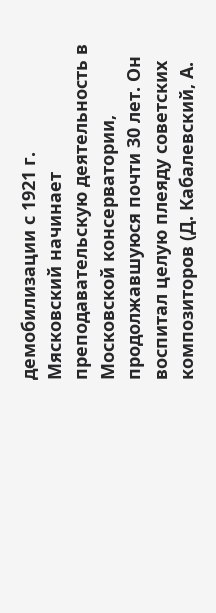демобилизации с 1921 г. Мясковский начинает преподавательскую деятельность в Московской консерватории, продолжавшуюся почти 30 лет. Он воспитал целую плеяду советских композиторов (Д. Кабалевский, А.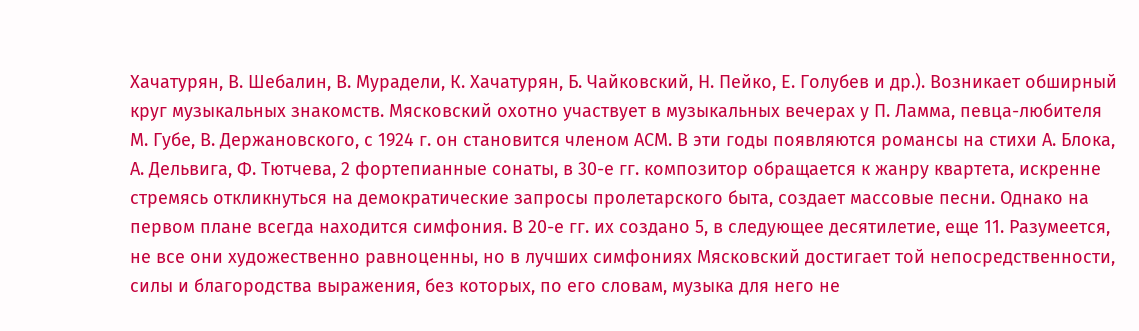Хачатурян, В. Шебалин, В. Мурадели, К. Хачатурян, Б. Чайковский, Н. Пейко, Е. Голубев и др.). Возникает обширный круг музыкальных знакомств. Мясковский охотно участвует в музыкальных вечерах у П. Ламма, певца-любителя М. Губе, В. Держановского, с 1924 г. он становится членом АСМ. В эти годы появляются романсы на стихи А. Блока, А. Дельвига, Ф. Тютчева, 2 фортепианные сонаты, в 30-е гг. композитор обращается к жанру квартета, искренне стремясь откликнуться на демократические запросы пролетарского быта, создает массовые песни. Однако на первом плане всегда находится симфония. В 20-е гг. их создано 5, в следующее десятилетие, еще 11. Разумеется, не все они художественно равноценны, но в лучших симфониях Мясковский достигает той непосредственности, силы и благородства выражения, без которых, по его словам, музыка для него не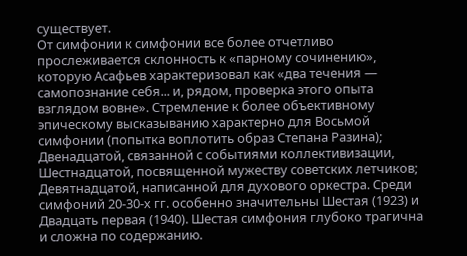существует.
От симфонии к симфонии все более отчетливо прослеживается склонность к «парному сочинению», которую Асафьев характеризовал как «два течения — самопознание себя... и, рядом, проверка этого опыта взглядом вовне». Стремление к более объективному эпическому высказыванию характерно для Восьмой симфонии (попытка воплотить образ Степана Разина); Двенадцатой, связанной с событиями коллективизации, Шестнадцатой, посвященной мужеству советских летчиков; Девятнадцатой, написанной для духового оркестра. Среди симфоний 20-30-х гг. особенно значительны Шестая (1923) и Двадцать первая (1940). Шестая симфония глубоко трагична и сложна по содержанию.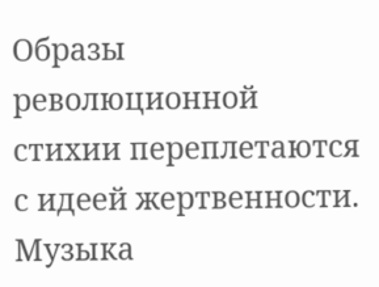Образы революционной стихии переплетаются с идеей жертвенности. Музыка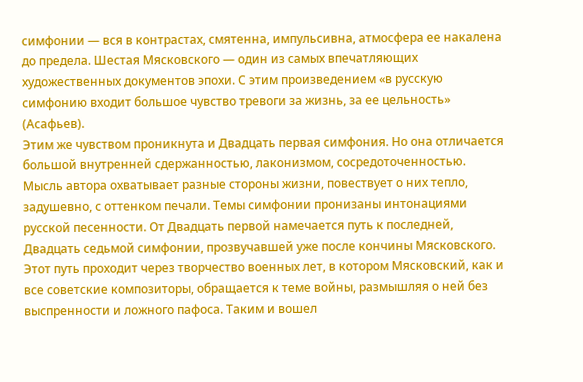симфонии — вся в контрастах, смятенна, импульсивна, атмосфера ее накалена до предела. Шестая Мясковского — один из самых впечатляющих художественных документов эпохи. С этим произведением «в русскую симфонию входит большое чувство тревоги за жизнь, за ее цельность» (Асафьев).
Этим же чувством проникнута и Двадцать первая симфония. Но она отличается большой внутренней сдержанностью, лаконизмом, сосредоточенностью. Мысль автора охватывает разные стороны жизни, повествует о них тепло, задушевно, с оттенком печали. Темы симфонии пронизаны интонациями русской песенности. От Двадцать первой намечается путь к последней, Двадцать седьмой симфонии, прозвучавшей уже после кончины Мясковского. Этот путь проходит через творчество военных лет, в котором Мясковский, как и все советские композиторы, обращается к теме войны, размышляя о ней без выспренности и ложного пафоса. Таким и вошел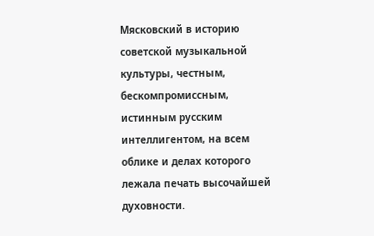Мясковский в историю советской музыкальной культуры, честным, бескомпромиссным, истинным русским интеллигентом, на всем облике и делах которого лежала печать высочайшей духовности.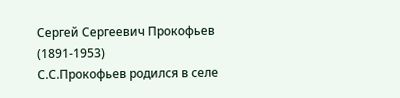Сергей Сергеевич Прокофьев (1891-1953)
С.С.Прокофьев родился в селе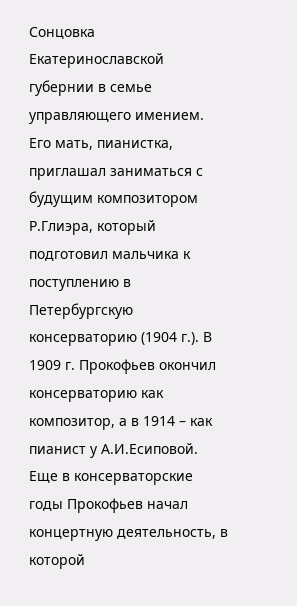Сонцовка Екатеринославской губернии в семье управляющего имением. Его мать, пианистка, приглашал заниматься с будущим композитором Р.Глиэра, который подготовил мальчика к поступлению в Петербургскую консерваторию (1904 г.). В 1909 г. Прокофьев окончил консерваторию как композитор, а в 1914 – как пианист у А.И.Есиповой. Еще в консерваторские годы Прокофьев начал концертную деятельность, в которой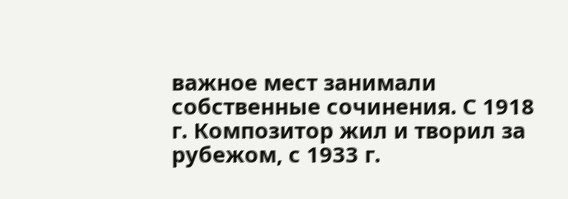важное мест занимали собственные сочинения. С 1918 г. Композитор жил и творил за рубежом, с 1933 г.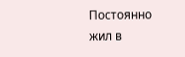Постоянно жил в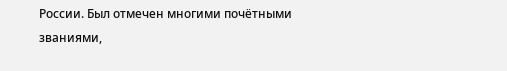России. Был отмечен многими почётными званиями,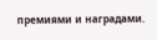премиями и наградами.